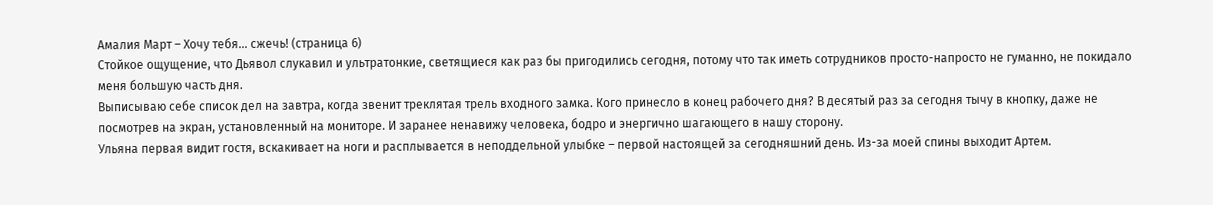Амалия Март – Хочу тебя… сжечь! (страница 6)
Стойкое ощущение, что Дьявол слукавил и ультратонкие, светящиеся как раз бы пригодились сегодня, потому что так иметь сотрудников просто-напросто не гуманно, не покидало меня большую часть дня.
Выписываю себе список дел на завтра, когда звенит треклятая трель входного замка. Кого принесло в конец рабочего дня? В десятый раз за сегодня тычу в кнопку, даже не посмотрев на экран, установленный на мониторе. И заранее ненавижу человека, бодро и энергично шагающего в нашу сторону.
Ульяна первая видит гостя, вскакивает на ноги и расплывается в неподдельной улыбке – первой настоящей за сегодняшний день. Из-за моей спины выходит Артем.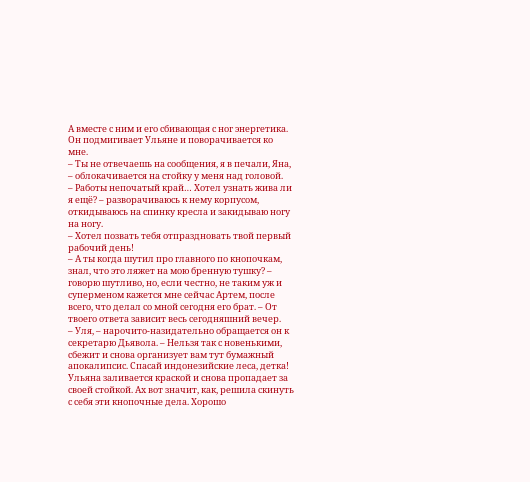А вместе с ним и его сбивающая с ног энергетика.
Он подмигивает Ульяне и поворачивается ко мне.
– Ты не отвечаешь на сообщения, я в печали, Яна, – облокачивается на стойку у меня над головой.
– Работы непочатый край… Хотел узнать жива ли я ещё? – разворачиваюсь к нему корпусом, откидываюсь на спинку кресла и закидываю ногу на ногу.
– Хотел позвать тебя отпраздновать твой первый рабочий день!
– А ты когда шутил про главного по кнопочкам, знал, что это ляжет на мою бренную тушку? – говорю шутливо, но, если честно, не таким уж и суперменом кажется мне сейчас Артем, после всего, что делал со мной сегодня его брат. – От твоего ответа зависит весь сегодняшний вечер.
– Уля, – нарочито-назидательно обращается он к секретарю Дьявола. – Нельзя так с новенькими, сбежит и снова организует вам тут бумажный апокалипсис. Спасай индонезийские леса, детка!
Ульяна заливается краской и снова пропадает за своей стойкой. Ах вот значит, как, решила скинуть с себя эти кнопочные дела. Хорошо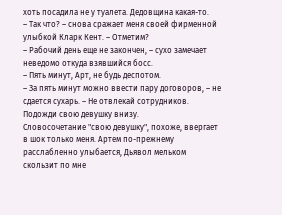хоть посадила не у туалета. Дедовщина какая-то.
– Так что? – снова сражает меня своей фирменной улыбкой Кларк Кент. – Отметим?
– Рабочий день еще не закончен, – сухо замечает неведомо откуда взявшийся босс.
– Пять минут, Арт, не будь деспотом.
– За пять минут можно ввести пару договоров, – не сдается сухарь. – Не отвлекай сотрудников. Подожди свою девушку внизу.
Словосочетание "свою девушку", похоже, ввергает в шок только меня. Артем по-прежнему расслабленно улыбается, Дьявол мельком скользит по мне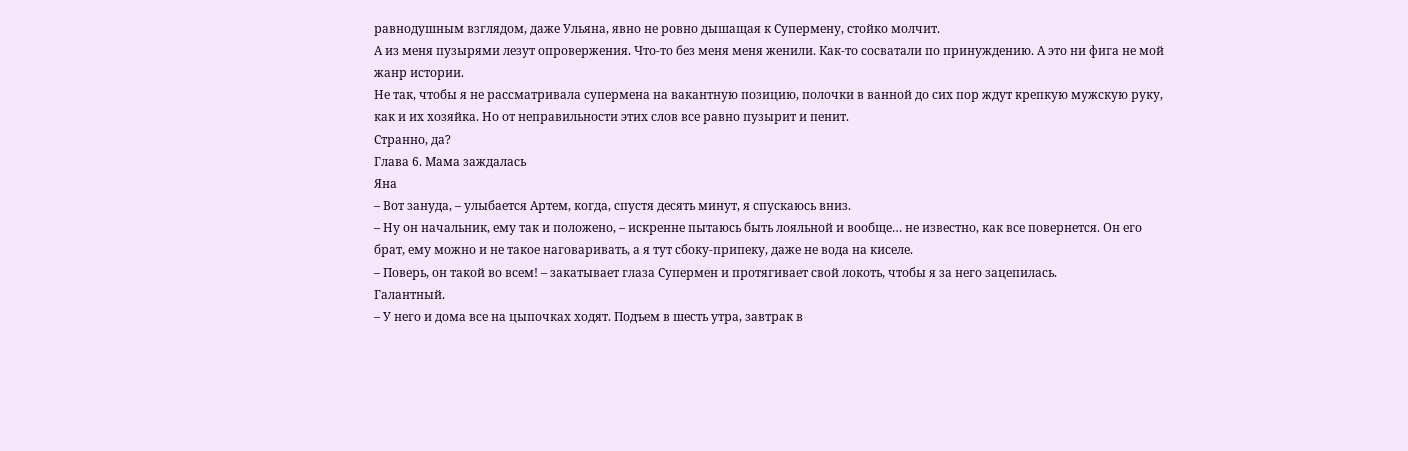равнодушным взглядом, даже Ульяна, явно не ровно дышащая к Супермену, стойко молчит.
А из меня пузырями лезут опровержения. Что-то без меня меня женили. Как-то сосватали по принуждению. А это ни фига не мой жанр истории.
Не так, чтобы я не рассматривала супермена на вакантную позицию, полочки в ванной до сих пор ждут крепкую мужскую руку, как и их хозяйка. Но от неправильности этих слов все равно пузырит и пенит.
Странно, да?
Глава 6. Мама заждалась
Яна
– Вот зануда, – улыбается Артем, когда, спустя десять минут, я спускаюсь вниз.
– Ну он начальник, ему так и положено, – искренне пытаюсь быть лояльной и вообще… не известно, как все повернется. Он его брат, ему можно и не такое наговаривать, а я тут сбоку-припеку, даже не вода на киселе.
– Поверь, он такой во всем! – закатывает глаза Супермен и протягивает свой локоть, чтобы я за него зацепилась.
Галантный.
– У него и дома все на цыпочках ходят. Подъем в шесть утра, завтрак в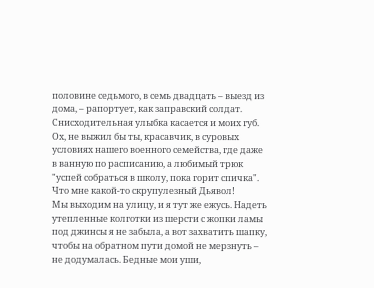половине седьмого, в семь двадцать – выезд из дома, – рапортует, как заправский солдат.
Снисходительная улыбка касается и моих губ. Ох, не выжил бы ты, красавчик, в суровых условиях нашего военного семейства, где даже в ванную по расписанию, а любимый трюк "успей собраться в школу, пока горит спичка". Что мне какой-то скрупулезный Дьявол!
Мы выходим на улицу, и я тут же ежусь. Надеть утепленные колготки из шерсти с жопки ламы под джинсы я не забыла, а вот захватить шапку, чтобы на обратном пути домой не мерзнуть – не додумалась. Бедные мои уши,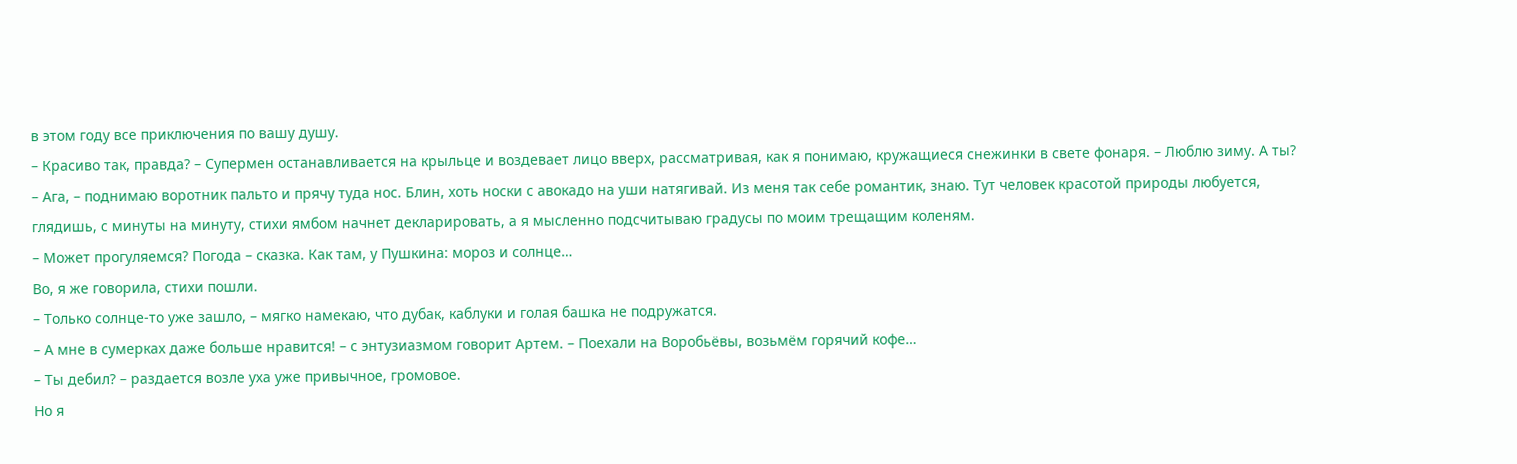в этом году все приключения по вашу душу.
– Красиво так, правда? – Супермен останавливается на крыльце и воздевает лицо вверх, рассматривая, как я понимаю, кружащиеся снежинки в свете фонаря. – Люблю зиму. А ты?
– Ага, – поднимаю воротник пальто и прячу туда нос. Блин, хоть носки с авокадо на уши натягивай. Из меня так себе романтик, знаю. Тут человек красотой природы любуется, глядишь, с минуты на минуту, стихи ямбом начнет декларировать, а я мысленно подсчитываю градусы по моим трещащим коленям.
– Может прогуляемся? Погода – сказка. Как там, у Пушкина: мороз и солнце…
Во, я же говорила, стихи пошли.
– Только солнце-то уже зашло, – мягко намекаю, что дубак, каблуки и голая башка не подружатся.
– А мне в сумерках даже больше нравится! – с энтузиазмом говорит Артем. – Поехали на Воробьёвы, возьмём горячий кофе…
– Ты дебил? – раздается возле уха уже привычное, громовое.
Но я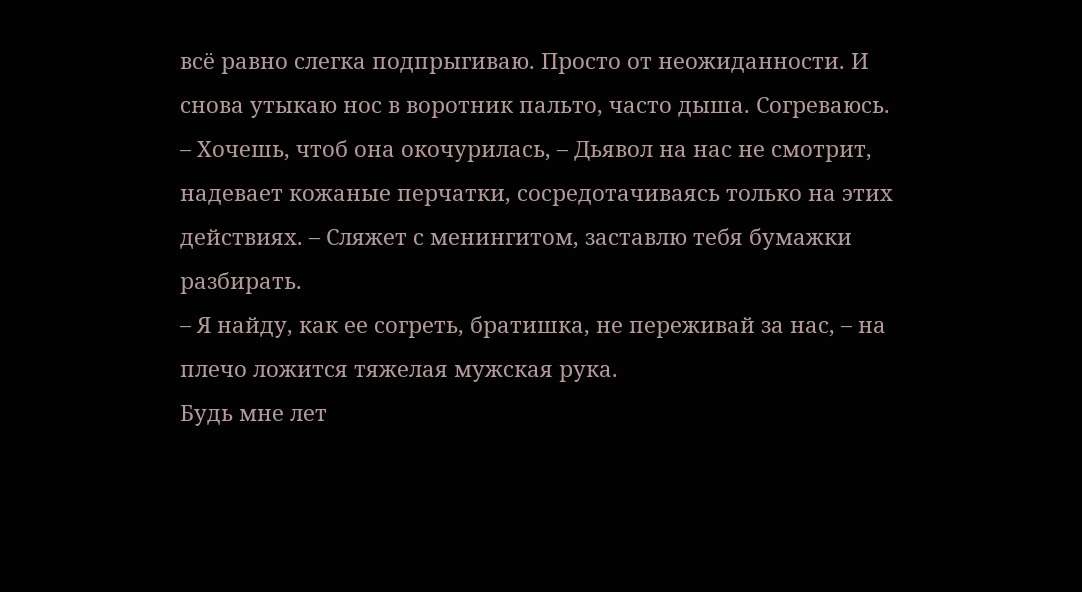всё равно слегка подпрыгиваю. Просто от неожиданности. И снова утыкаю нос в воротник пальто, часто дыша. Согреваюсь.
– Хочешь, чтоб она окочурилась, – Дьявол на нас не смотрит, надевает кожаные перчатки, сосредотачиваясь только на этих действиях. – Сляжет с менингитом, заставлю тебя бумажки разбирать.
– Я найду, как ее согреть, братишка, не переживай за нас, – на плечо ложится тяжелая мужская рука.
Будь мне лет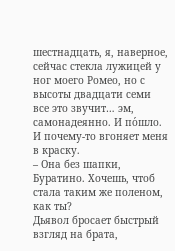шестнадцать, я, наверное, сейчас стекла лужицей у ног моего Ромео, но с высоты двадцати семи все это звучит… эм, самонадеянно. И по́шло. И почему-то вгоняет меня в краску.
– Она без шапки, Буратино. Хочешь, чтоб стала таким же поленом, как ты?
Дьявол бросает быстрый взгляд на брата,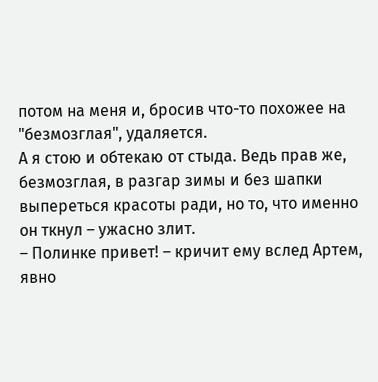потом на меня и, бросив что-то похожее на "безмозглая", удаляется.
А я стою и обтекаю от стыда. Ведь прав же, безмозглая, в разгар зимы и без шапки выпереться красоты ради, но то, что именно он ткнул – ужасно злит.
– Полинке привет! – кричит ему вслед Артем, явно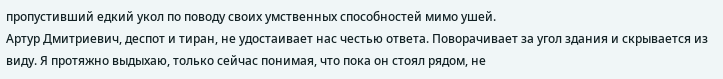пропустивший едкий укол по поводу своих умственных способностей мимо ушей.
Артур Дмитриевич, деспот и тиран, не удостаивает нас честью ответа. Поворачивает за угол здания и скрывается из виду. Я протяжно выдыхаю, только сейчас понимая, что пока он стоял рядом, не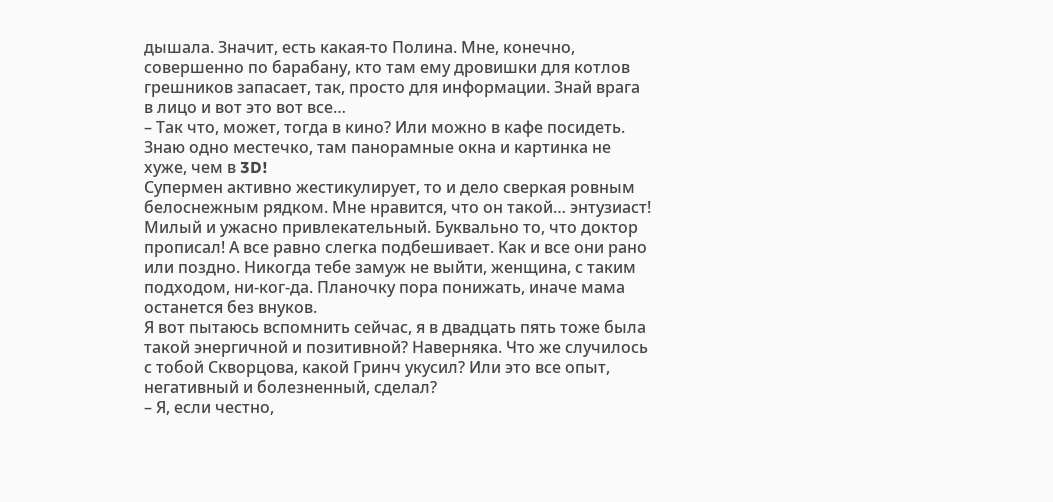дышала. Значит, есть какая-то Полина. Мне, конечно, совершенно по барабану, кто там ему дровишки для котлов грешников запасает, так, просто для информации. Знай врага в лицо и вот это вот все…
– Так что, может, тогда в кино? Или можно в кафе посидеть. Знаю одно местечко, там панорамные окна и картинка не хуже, чем в 3D!
Супермен активно жестикулирует, то и дело сверкая ровным белоснежным рядком. Мне нравится, что он такой… энтузиаст! Милый и ужасно привлекательный. Буквально то, что доктор прописал! А все равно слегка подбешивает. Как и все они рано или поздно. Никогда тебе замуж не выйти, женщина, с таким подходом, ни-ког-да. Планочку пора понижать, иначе мама останется без внуков.
Я вот пытаюсь вспомнить сейчас, я в двадцать пять тоже была такой энергичной и позитивной? Наверняка. Что же случилось с тобой Скворцова, какой Гринч укусил? Или это все опыт, негативный и болезненный, сделал?
– Я, если честно,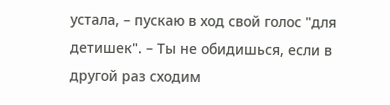устала, – пускаю в ход свой голос "для детишек". – Ты не обидишься, если в другой раз сходим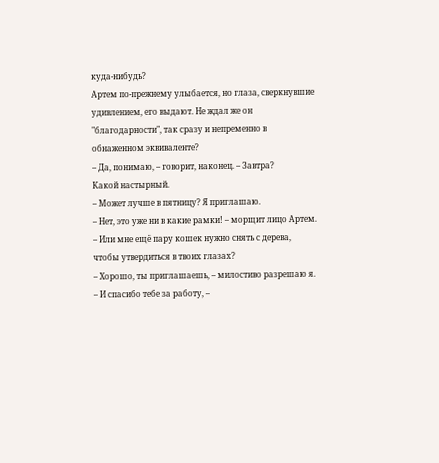куда-нибудь?
Артем по-прежнему улыбается, но глаза, сверкнувшие удивлением, его выдают. Не ждал же он "благодарности", так сразу и непременно в обнаженном эквиваленте?
– Да, понимаю, – говорит, наконец. – Завтра?
Какой настырный.
– Может лучше в пятницу? Я приглашаю.
– Нет, это уже ни в какие рамки! – морщит лицо Артем. – Или мне ещё пару кошек нужно снять с дерева, чтобы утвердиться в твоих глазах?
– Хорошо, ты приглашаешь, – милостиво разрешаю я. – И спасибо тебе за работу, –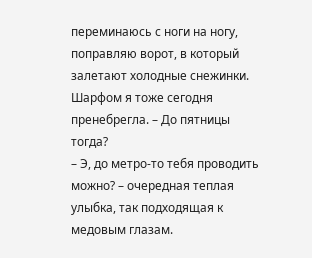переминаюсь с ноги на ногу, поправляю ворот, в который залетают холодные снежинки. Шарфом я тоже сегодня пренебрегла. – До пятницы тогда?
– Э, до метро-то тебя проводить можно? – очередная теплая улыбка, так подходящая к медовым глазам.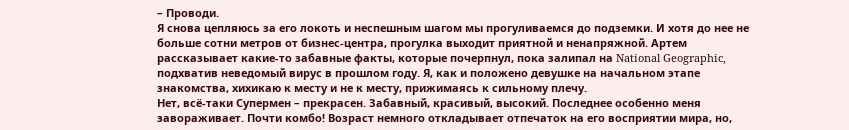– Проводи.
Я снова цепляюсь за его локоть и неспешным шагом мы прогуливаемся до подземки. И хотя до нее не больше сотни метров от бизнес-центра, прогулка выходит приятной и ненапряжной. Артем рассказывает какие-то забавные факты, которые почерпнул, пока залипал на National Geographic, подхватив неведомый вирус в прошлом году. Я, как и положено девушке на начальном этапе знакомства, хихикаю к месту и не к месту, прижимаясь к сильному плечу.
Нет, всё-таки Супермен – прекрасен. Забавный, красивый, высокий. Последнее особенно меня завораживает. Почти комбо! Возраст немного откладывает отпечаток на его восприятии мира, но,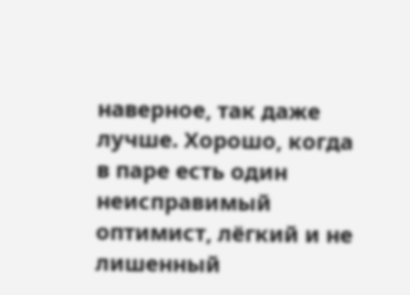наверное, так даже лучше. Хорошо, когда в паре есть один неисправимый оптимист, лёгкий и не лишенный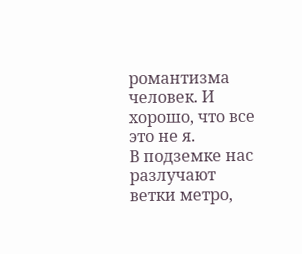романтизма человек. И хорошо, что все это не я.
В подземке нас разлучают ветки метро,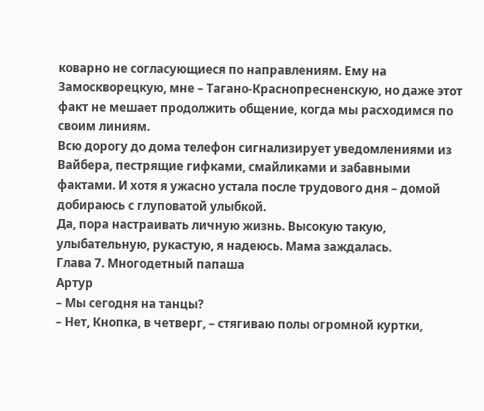коварно не согласующиеся по направлениям. Ему на Замоскворецкую, мне – Тагано-Краснопресненскую, но даже этот факт не мешает продолжить общение, когда мы расходимся по своим линиям.
Всю дорогу до дома телефон сигнализирует уведомлениями из Вайбера, пестрящие гифками, смайликами и забавными фактами. И хотя я ужасно устала после трудового дня – домой добираюсь с глуповатой улыбкой.
Да, пора настраивать личную жизнь. Высокую такую, улыбательную, рукастую, я надеюсь. Мама заждалась.
Глава 7. Многодетный папаша
Артур
– Мы сегодня на танцы?
– Нет, Кнопка, в четверг, – стягиваю полы огромной куртки,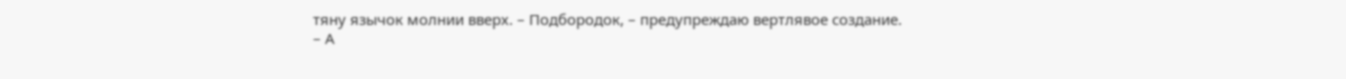тяну язычок молнии вверх. – Подбородок, – предупреждаю вертлявое создание.
– А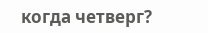когда четверг?